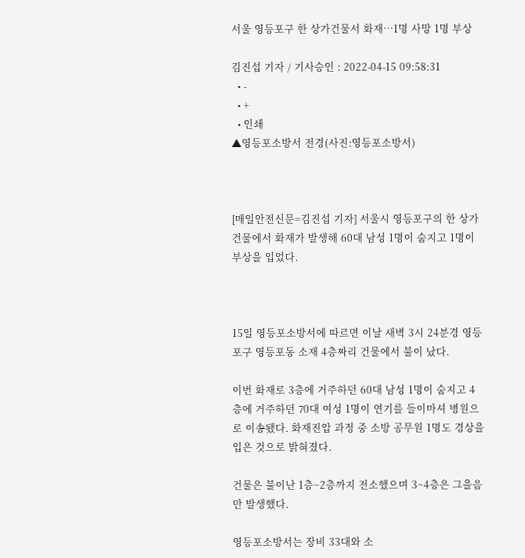서울 영등포구 한 상가건물서 화재…1명 사망 1명 부상

김진섭 기자 / 기사승인 : 2022-04-15 09:58:31
  • -
  • +
  • 인쇄
▲영등포소방서 전경(사진:영등포소방서)



[매일안전신문=김진섭 기자] 서울시 영등포구의 한 상가 건물에서 화재가 발생해 60대 남성 1명이 숨지고 1명이 부상을 입었다.



15일 영등포소방서에 따르면 이날 새벽 3시 24분경 영등포구 영등포동 소재 4층짜리 건물에서 불이 났다.

이번 화재로 3층에 거주하던 60대 남성 1명이 숨지고 4층에 거주하던 70대 여성 1명이 연기를 들이마셔 병원으로 이송됐다. 화재진압 과정 중 소방 공무원 1명도 경상을 입은 것으로 밝혀졌다.

건물은 불이난 1층~2층까지 전소했으며 3~4층은 그을음만 발생했다.

영등포소방서는 장비 33대와 소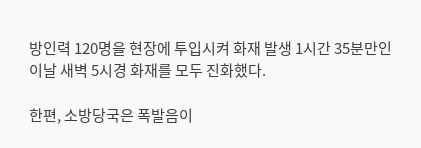방인력 120명을 현장에 투입시켜 화재 발생 1시간 35분만인 이날 새벽 5시경 화재를 모두 진화했다.

한편, 소방당국은 폭발음이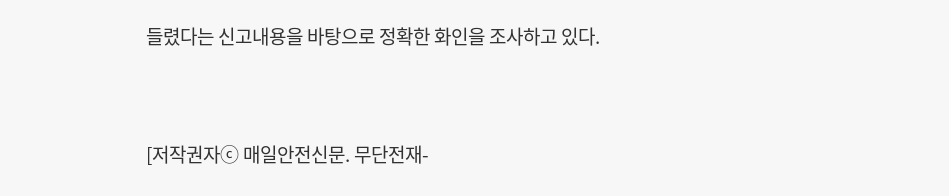들렸다는 신고내용을 바탕으로 정확한 화인을 조사하고 있다.



[저작권자ⓒ 매일안전신문. 무단전재-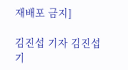재배포 금지]

김진섭 기자 김진섭 기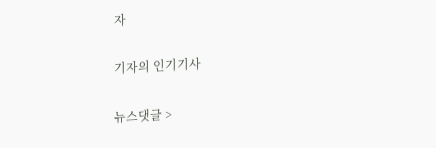자

기자의 인기기사

뉴스댓글 >